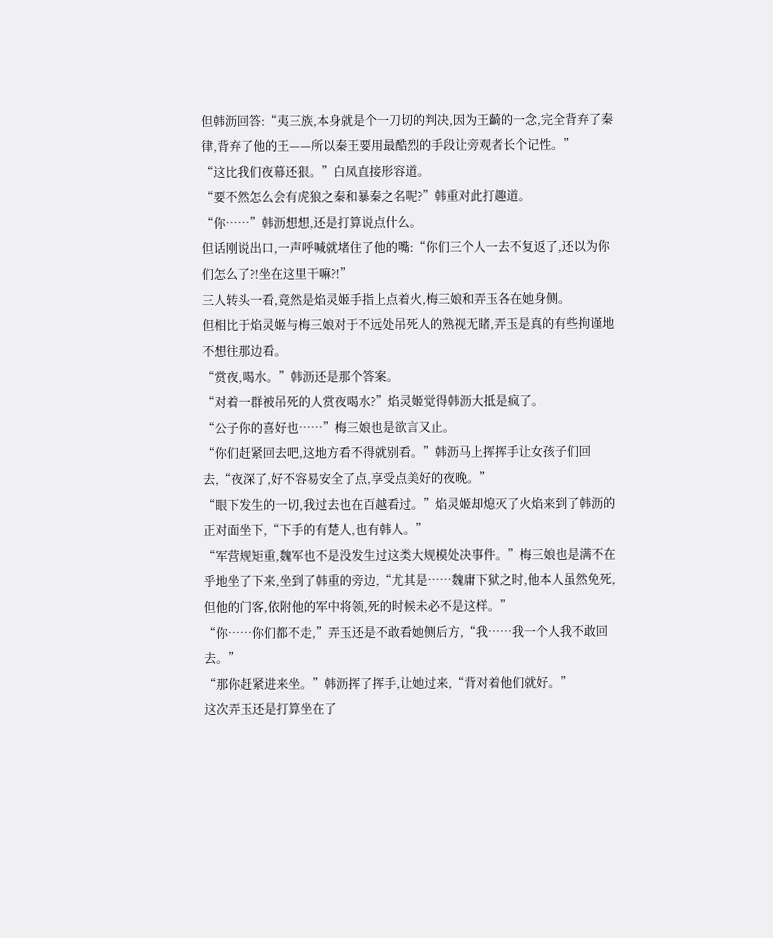但韩沥回答:“夷三族,本身就是个一刀切的判决,因为王齮的一念,完全背弃了秦律,背弃了他的王——所以秦王要用最酷烈的手段让旁观者长个记性。”
“这比我们夜幕还狠。”白凤直接形容道。
“要不然怎么会有虎狼之秦和暴秦之名呢?”韩重对此打趣道。
“你……”韩沥想想,还是打算说点什么。
但话刚说出口,一声呼喊就堵住了他的嘴:“你们三个人一去不复返了,还以为你们怎么了?!坐在这里干嘛?!”
三人转头一看,竟然是焰灵姬手指上点着火,梅三娘和弄玉各在她身侧。
但相比于焰灵姬与梅三娘对于不远处吊死人的熟视无睹,弄玉是真的有些拘谨地不想往那边看。
“赏夜,喝水。”韩沥还是那个答案。
“对着一群被吊死的人赏夜喝水?”焰灵姬觉得韩沥大抵是疯了。
“公子你的喜好也……”梅三娘也是欲言又止。
“你们赶紧回去吧,这地方看不得就别看。”韩沥马上挥挥手让女孩子们回去,“夜深了,好不容易安全了点,享受点美好的夜晚。”
“眼下发生的一切,我过去也在百越看过。”焰灵姬却熄灭了火焰来到了韩沥的正对面坐下,“下手的有楚人,也有韩人。”
“军营规矩重,魏军也不是没发生过这类大规模处决事件。”梅三娘也是满不在乎地坐了下来,坐到了韩重的旁边,“尤其是……魏庸下狱之时,他本人虽然免死,但他的门客,依附他的军中将领,死的时候未必不是这样。”
“你……你们都不走,”弄玉还是不敢看她侧后方,“我……我一个人我不敢回去。”
“那你赶紧进来坐。”韩沥挥了挥手,让她过来,“背对着他们就好。”
这次弄玉还是打算坐在了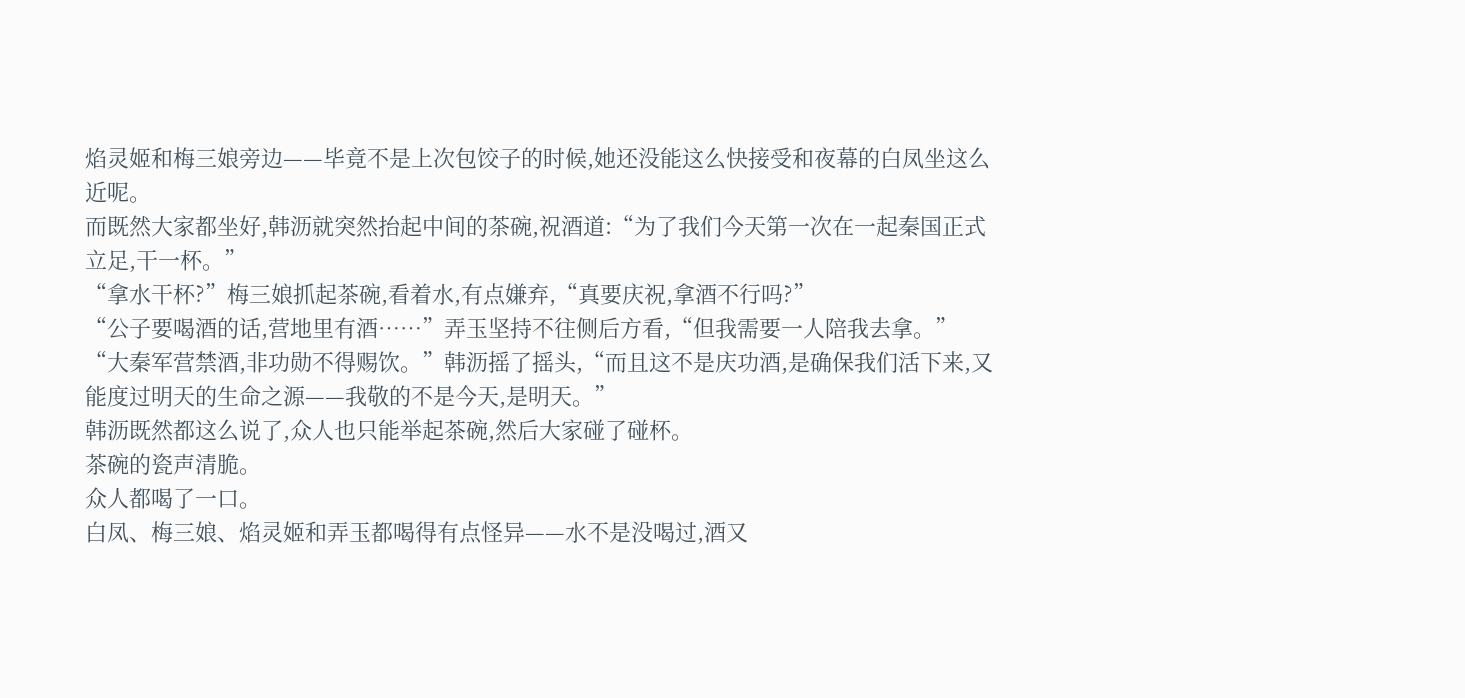焰灵姬和梅三娘旁边——毕竟不是上次包饺子的时候,她还没能这么快接受和夜幕的白凤坐这么近呢。
而既然大家都坐好,韩沥就突然抬起中间的茶碗,祝酒道:“为了我们今天第一次在一起秦国正式立足,干一杯。”
“拿水干杯?”梅三娘抓起茶碗,看着水,有点嫌弃,“真要庆祝,拿酒不行吗?”
“公子要喝酒的话,营地里有酒……”弄玉坚持不往侧后方看,“但我需要一人陪我去拿。”
“大秦军营禁酒,非功勋不得赐饮。”韩沥摇了摇头,“而且这不是庆功酒,是确保我们活下来,又能度过明天的生命之源——我敬的不是今天,是明天。”
韩沥既然都这么说了,众人也只能举起茶碗,然后大家碰了碰杯。
茶碗的瓷声清脆。
众人都喝了一口。
白凤、梅三娘、焰灵姬和弄玉都喝得有点怪异——水不是没喝过,酒又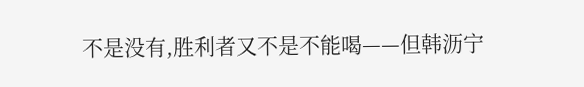不是没有,胜利者又不是不能喝——但韩沥宁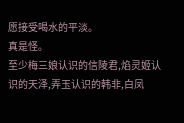愿接受喝水的平淡。
真是怪。
至少梅三娘认识的信陵君,焰灵姬认识的天泽,弄玉认识的韩非,白凤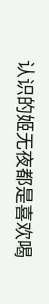认识的姬无夜都是喜欢喝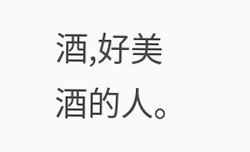酒,好美酒的人。